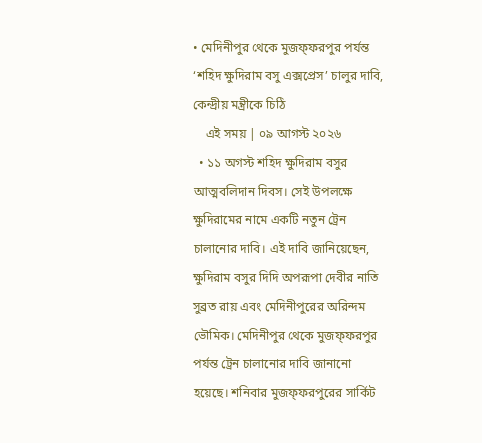• মেদিনীপুর থেকে মুজফ্ফরপুর পর্যন্ত ‘শহিদ ক্ষুদিরাম বসু এক্সপ্রেস’ চালুর দাবি, কেন্দ্রীয় মন্ত্রীকে চিঠি
    এই সময় | ০৯ আগস্ট ২০২৬
  • ১১ অগস্ট শহিদ ক্ষুদিরাম বসুর আত্মবলিদান দিবস। সেই উপলক্ষে ক্ষুদিরামের নামে একটি নতুন ট্রেন চালানোর দাবি। এই দাবি জানিয়েছেন, ক্ষুদিরাম বসুর দিদি অপরূপা দেবীর নাতি সুব্রত রায় এবং মেদিনীপুরের অরিন্দম ভৌমিক। মেদিনীপুর থেকে মুজফ্ফরপুর পর্যন্ত ট্রেন চালানোর দাবি জানানো হয়েছে। শনিবার মুজফ্ফরপুরের সার্কিট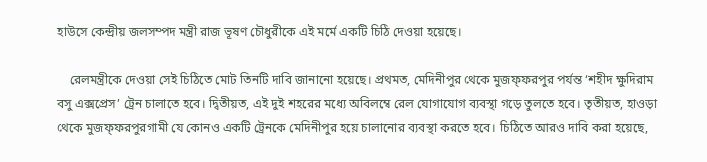হাউসে কেন্দ্রীয় জলসম্পদ মন্ত্রী রাজ ভূষণ চৌধুরীকে এই মর্মে একটি চিঠি দেওয়া হয়েছে।

    রেলমন্ত্রীকে দেওয়া সেই চিঠিতে মোট তিনটি দাবি জানানো হয়েছে। প্রথমত, মেদিনীপুর থেকে মুজফ্ফরপুর পর্যন্ত ‘শহীদ ক্ষুদিরাম বসু এক্সপ্রেস’ ট্রেন চালাতে হবে। দ্বিতীয়ত, এই দুই শহরের মধ্যে অবিলম্বে রেল যোগাযোগ ব্যবস্থা গড়ে তুলতে হবে। তৃতীয়ত, হাওড়া থেকে মুজফ্ফরপুরগামী যে কোনও একটি ট্রেনকে মেদিনীপুর হয়ে চালানোর ব্যবস্থা করতে হবে। চিঠিতে আরও দাবি করা হয়েছে,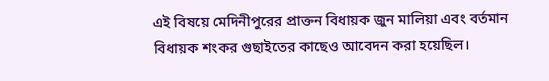এই বিষয়ে মেদিনীপুরের প্রাক্তন বিধায়ক জুন মালিয়া এবং বর্তমান বিধায়ক শংকর গুছাইতের কাছেও আবেদন করা হয়েছিল।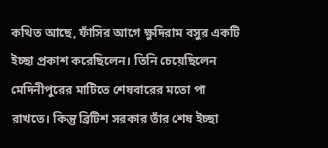কথিত আছে, ফাঁসির আগে ক্ষুদিরাম বসুর একটি ইচ্ছা প্রকাশ করেছিলেন। তিনি চেয়েছিলেন মেদিনীপুরের মাটিতে শেষবারের মতো পা রাখতে। কিন্তু ব্রিটিশ সরকার তাঁর শেষ ইচ্ছা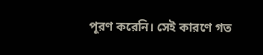পূরণ করেনি। সেই কারণে গত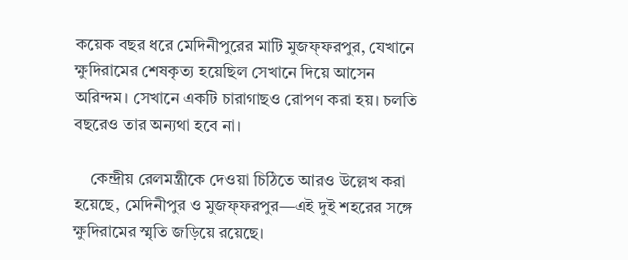কয়েক বছর ধরে মেদিনীপুরের মাটি মুজফ্ফরপুর, যেখানে ক্ষুদিরামের শেষকৃত্য হয়েছিল সেখানে দিয়ে আসেন অরিন্দম। সেখানে একটি চারাগাছও রোপণ করা হয়। চলতি বছরেও তার অন্যথা হবে না।

    কেন্দ্রীয় রেলমন্ত্রীকে দেওয়া চিঠিতে আরও উল্লেখ করা হয়েছে, মেদিনীপুর ও মুজফ্ফরপুর—এই দুই শহরের সঙ্গে ক্ষুদিরামের স্মৃতি জড়িয়ে রয়েছে।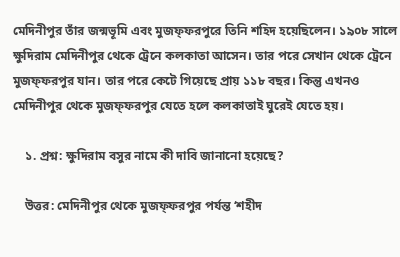মেদিনীপুর তাঁর জন্মভূমি এবং মুজফ্ফরপুরে তিনি শহিদ হয়েছিলেন। ১৯০৮ সালে ক্ষুদিরাম মেদিনীপুর থেকে ট্রেনে কলকাতা আসেন। তার পরে সেখান থেকে ট্রেনে মুজফ্ফরপুর যান। তার পরে কেটে গিয়েছে প্রায় ১১৮ বছর। কিন্তু এখনও মেদিনীপুর থেকে মুজফ্ফরপুর যেতে হলে কলকাতাই ঘুরেই যেতে হয়।

    ১. প্রশ্ন: ক্ষুদিরাম বসুর নামে কী দাবি জানানো হয়েছে?

    উত্তর: মেদিনীপুর থেকে মুজফ্ফরপুর পর্যন্ত ‘শহীদ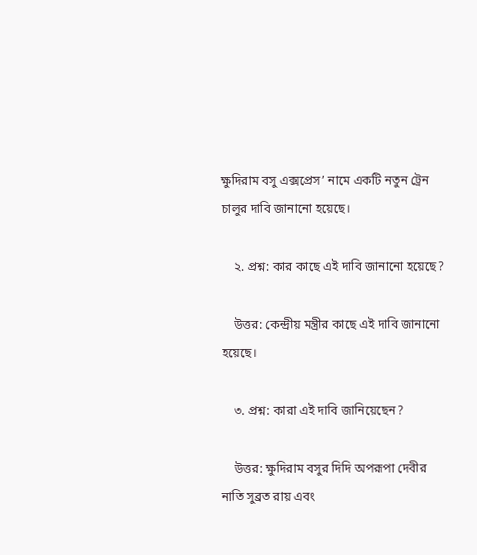ক্ষুদিরাম বসু এক্সপ্রেস’ নামে একটি নতুন ট্রেন চালুর দাবি জানানো হয়েছে।

    ২. প্রশ্ন: কার কাছে এই দাবি জানানো হয়েছে?

    উত্তর: কেন্দ্রীয় মন্ত্রীর কাছে এই দাবি জানানো হয়েছে।

    ৩. প্রশ্ন: কারা এই দাবি জানিয়েছেন?

    উত্তর: ক্ষুদিরাম বসুর দিদি অপরূপা দেবীর নাতি সুব্রত রায় এবং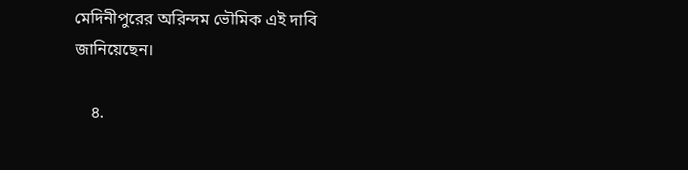মেদিনীপুরের অরিন্দম ভৌমিক এই দাবি জানিয়েছেন।

    ৪.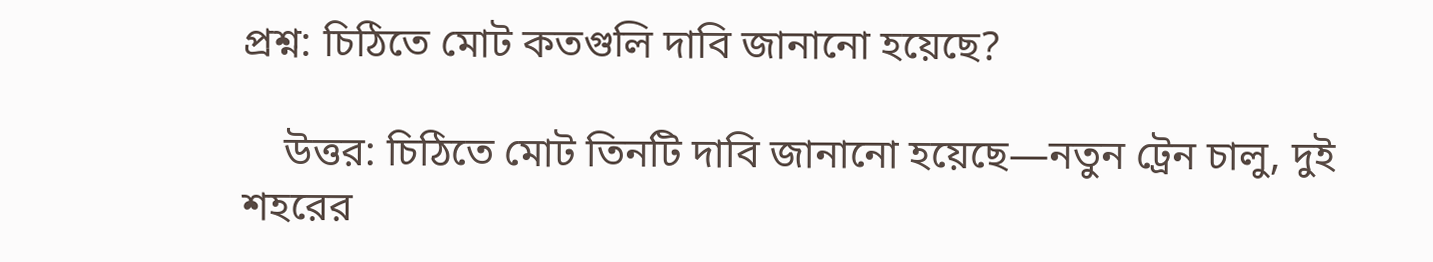প্রশ্ন: চিঠিতে মোট কতগুলি দাবি জানানো হয়েছে?

    উত্তর: চিঠিতে মোট তিনটি দাবি জানানো হয়েছে—নতুন ট্রেন চালু, দুই শহরের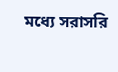মধ্যে সরাসরি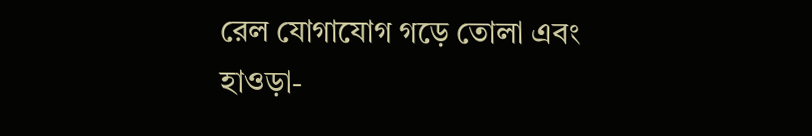রেল যোগাযোগ গড়ে তোলা এবং হাওড়া-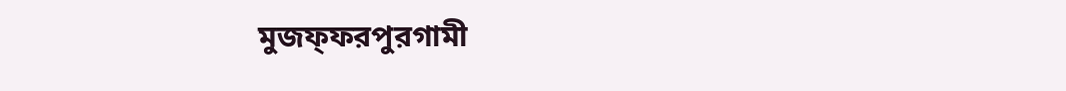মুজফ্ফরপুরগামী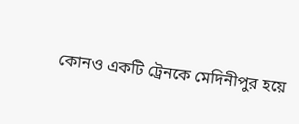কোনও একটি ট্রেনকে মেদিনীপুর হয়ে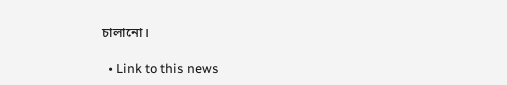চালানো।

  • Link to this news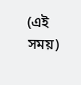(এই সময়)